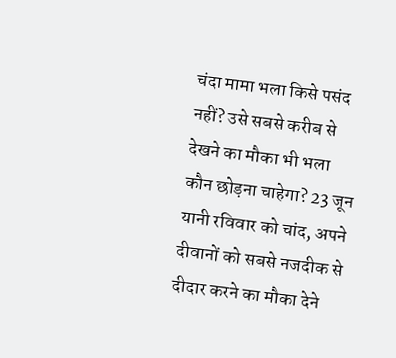चंदा मामा भला किसे पसंद नहीं? उसे सबसे करीब से देखने का मौका भी भला कौन छोड़ना चाहेगा? 23 जून यानी रविवार को चांद, अपने दीवानों को सबसे नजदीक से दीदार करने का मौका देने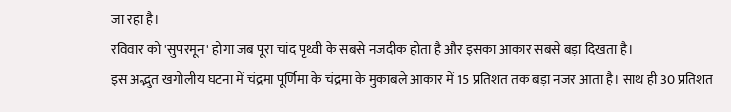जा रहा है।
रविवार को 'सुपरमून' होगा जब पूरा चांद पृथ्वी के सबसे नजदीक होता है और इसका आकार सबसे बड़ा दिखता है।
इस अद्भुत खगोलीय घटना में चंद्रमा पूर्णिमा के चंद्रमा के मुकाबले आकार में 15 प्रतिशत तक बड़ा नजर आता है। साथ ही 30 प्रतिशत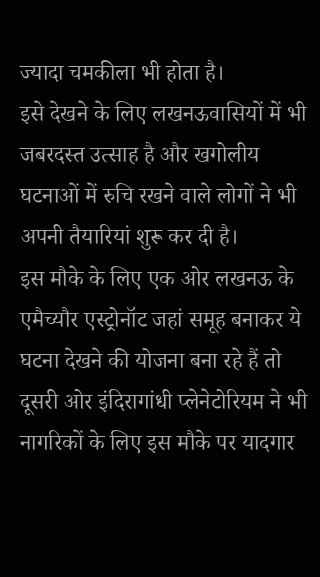ज्यादा चमकीला भी होता है।
इसे देखने के लिए लखनऊवासियों में भी जबरदस्त उत्साह है और खगोलीय घटनाओं में रुचि रखने वाले लोगों ने भी अपनी तैयारियां शुरू कर दी है।
इस मौके के लिए एक ओर लखनऊ के एमैच्यौर एस्ट्रोनॉट जहां समूह बनाकर ये घटना देखने की योजना बना रहे हैं तो दूसरी ओर इंदिरागांधी प्लेनेटोरियम ने भी नागरिकों के लिए इस मौके पर यादगार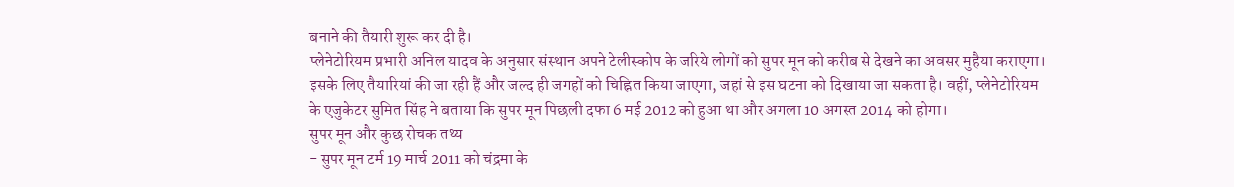बनाने की तैयारी शुरू कर दी है।
प्लेनेटोरियम प्रभारी अनिल यादव के अनुसार संस्थान अपने टेलीस्कोप के जरिये लोगों को सुपर मून को करीब से देखने का अवसर मुहैया कराएगा।
इसके लिए तैयारियां की जा रही हैं और जल्द ही जगहों को चिह्नित किया जाएगा, जहां से इस घटना को दिखाया जा सकता है। वहीं, प्लेनेटोरियम के एजुकेटर सुमित सिंह ने बताया कि सुपर मून पिछली दफा 6 मई 2012 को हुआ था और अगला 10 अगस्त 2014 को होगा।
सुपर मून और कुछ रोचक तथ्य
- सुपर मून टर्म 19 मार्च 2011 को चंद्रमा के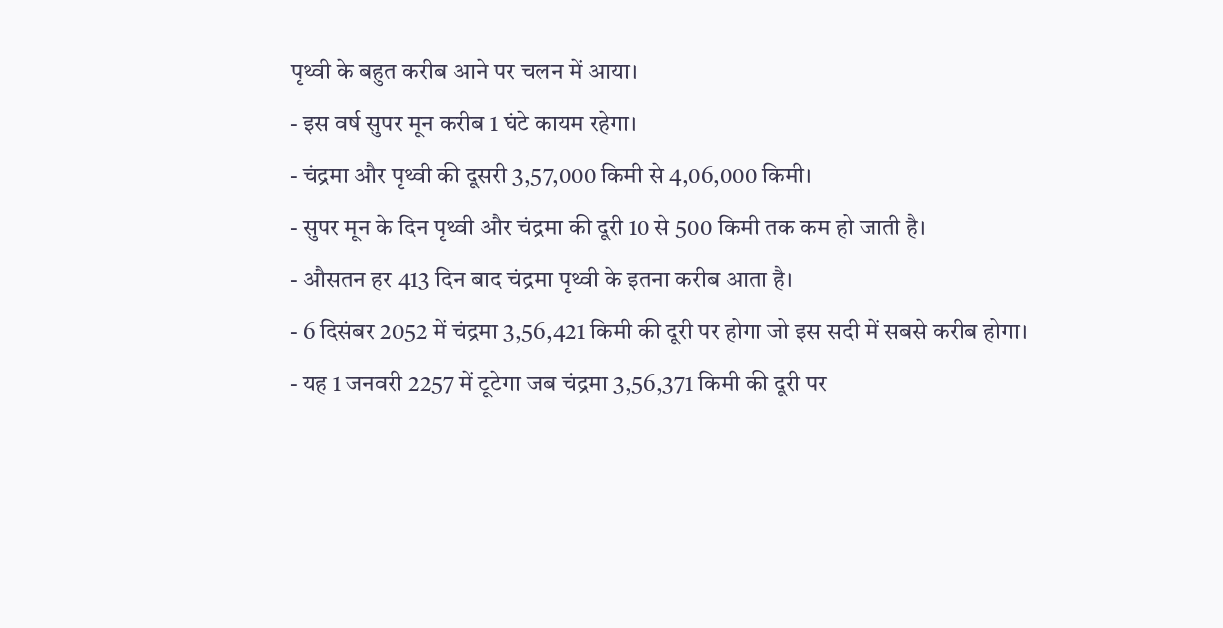पृथ्वी के बहुत करीब आने पर चलन में आया।
- इस वर्ष सुपर मून करीब 1 घंटे कायम रहेगा।
- चंद्रमा और पृथ्वी की दूसरी 3,57,000 किमी से 4,06,000 किमी।
- सुपर मून के दिन पृथ्वी और चंद्रमा की दूरी 10 से 500 किमी तक कम हो जाती है।
- औसतन हर 413 दिन बाद चंद्रमा पृथ्वी के इतना करीब आता है।
- 6 दिसंबर 2052 में चंद्रमा 3,56,421 किमी की दूरी पर होगा जो इस सदी में सबसे करीब होगा।
- यह 1 जनवरी 2257 में टूटेगा जब चंद्रमा 3,56,371 किमी की दूरी पर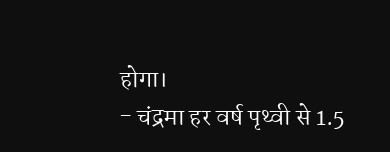होगा।
- चंद्रमा हर वर्ष पृथ्वी से 1.5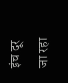इंच दूर जा रहा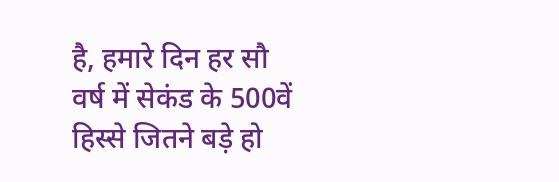है, हमारे दिन हर सौ वर्ष में सेकंड के 500वें हिस्से जितने बड़े हो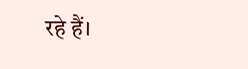रहे हैं।